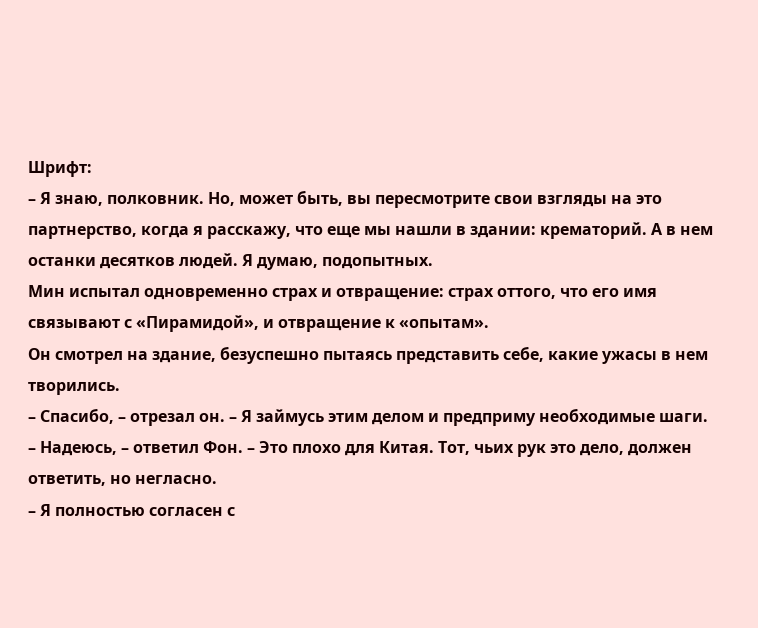Шрифт:
– Я знаю, полковник. Но, может быть, вы пересмотрите свои взгляды на это партнерство, когда я расскажу, что еще мы нашли в здании: крематорий. А в нем останки десятков людей. Я думаю, подопытных.
Мин испытал одновременно страх и отвращение: страх оттого, что его имя связывают с «Пирамидой», и отвращение к «опытам».
Он смотрел на здание, безуспешно пытаясь представить себе, какие ужасы в нем творились.
– Спасибо, – отрезал он. – Я займусь этим делом и предприму необходимые шаги.
– Надеюсь, – ответил Фон. – Это плохо для Китая. Тот, чьих рук это дело, должен ответить, но негласно.
– Я полностью согласен с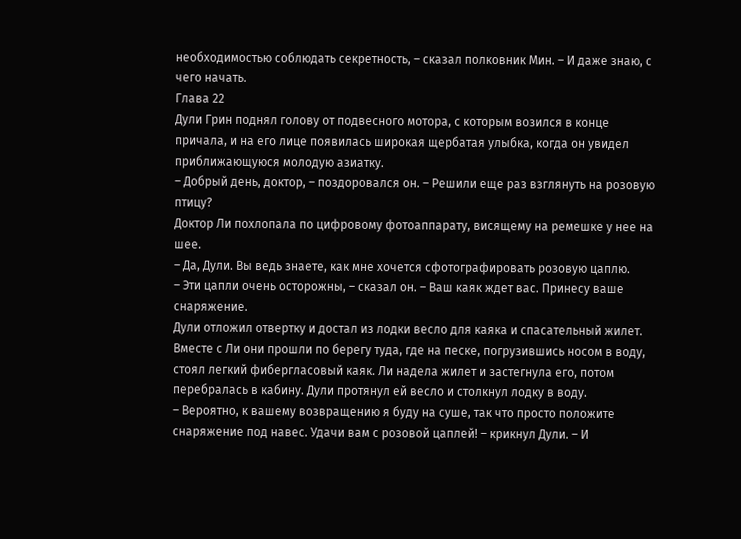необходимостью соблюдать секретность, – сказал полковник Мин. – И даже знаю, с чего начать.
Глава 22
Дули Грин поднял голову от подвесного мотора, с которым возился в конце причала, и на его лице появилась широкая щербатая улыбка, когда он увидел приближающуюся молодую азиатку.
– Добрый день, доктор, – поздоровался он. – Решили еще раз взглянуть на розовую птицу?
Доктор Ли похлопала по цифровому фотоаппарату, висящему на ремешке у нее на шее.
– Да, Дули. Вы ведь знаете, как мне хочется сфотографировать розовую цаплю.
– Эти цапли очень осторожны, – сказал он. – Ваш каяк ждет вас. Принесу ваше снаряжение.
Дули отложил отвертку и достал из лодки весло для каяка и спасательный жилет. Вместе с Ли они прошли по берегу туда, где на песке, погрузившись носом в воду, стоял легкий фибергласовый каяк. Ли надела жилет и застегнула его, потом перебралась в кабину. Дули протянул ей весло и столкнул лодку в воду.
– Вероятно, к вашему возвращению я буду на суше, так что просто положите снаряжение под навес. Удачи вам с розовой цаплей! – крикнул Дули. – И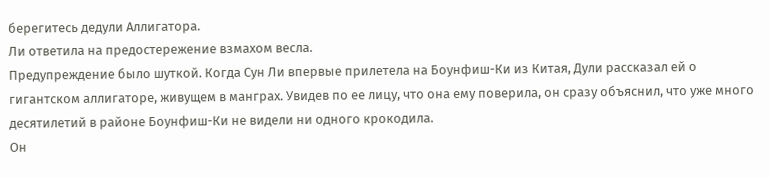берегитесь дедули Аллигатора.
Ли ответила на предостережение взмахом весла.
Предупреждение было шуткой. Когда Сун Ли впервые прилетела на Боунфиш-Ки из Китая, Дули рассказал ей о гигантском аллигаторе, живущем в манграх. Увидев по ее лицу, что она ему поверила, он сразу объяснил, что уже много десятилетий в районе Боунфиш-Ки не видели ни одного крокодила.
Он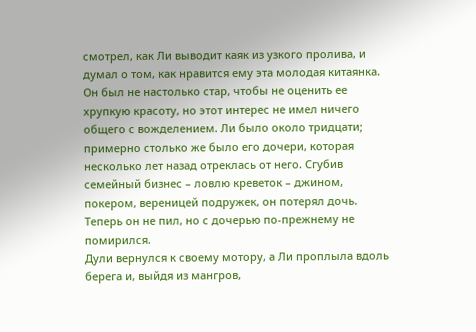смотрел, как Ли выводит каяк из узкого пролива, и думал о том, как нравится ему эта молодая китаянка. Он был не настолько стар, чтобы не оценить ее хрупкую красоту, но этот интерес не имел ничего общего с вожделением. Ли было около тридцати; примерно столько же было его дочери, которая несколько лет назад отреклась от него. Сгубив семейный бизнес – ловлю креветок – джином, покером, вереницей подружек, он потерял дочь. Теперь он не пил, но с дочерью по-прежнему не помирился.
Дули вернулся к своему мотору, а Ли проплыла вдоль берега и, выйдя из мангров,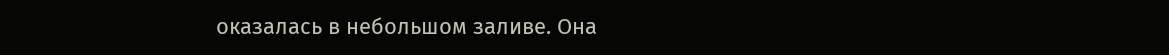оказалась в небольшом заливе. Она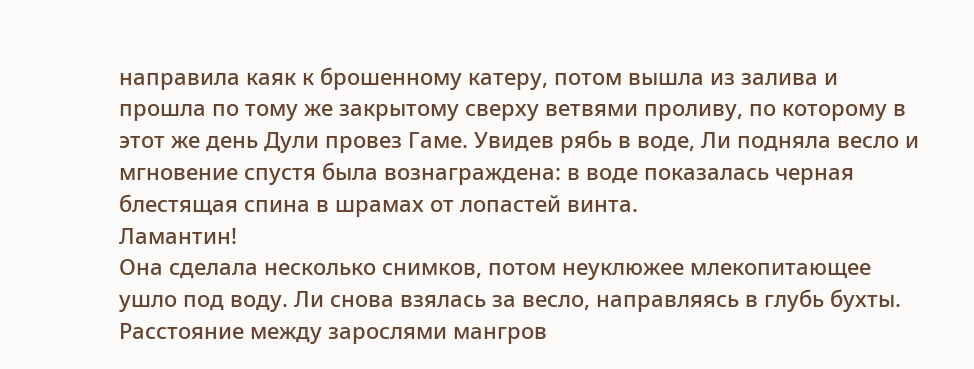направила каяк к брошенному катеру, потом вышла из залива и прошла по тому же закрытому сверху ветвями проливу, по которому в этот же день Дули провез Гаме. Увидев рябь в воде, Ли подняла весло и мгновение спустя была вознаграждена: в воде показалась черная блестящая спина в шрамах от лопастей винта.
Ламантин!
Она сделала несколько снимков, потом неуклюжее млекопитающее ушло под воду. Ли снова взялась за весло, направляясь в глубь бухты. Расстояние между зарослями мангров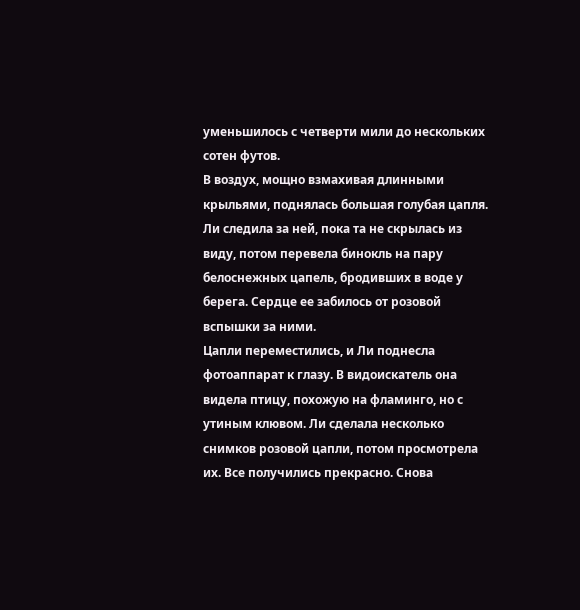уменьшилось с четверти мили до нескольких сотен футов.
В воздух, мощно взмахивая длинными крыльями, поднялась большая голубая цапля. Ли следила за ней, пока та не скрылась из виду, потом перевела бинокль на пару белоснежных цапель, бродивших в воде у берега. Сердце ее забилось от розовой вспышки за ними.
Цапли переместились, и Ли поднесла фотоаппарат к глазу. В видоискатель она видела птицу, похожую на фламинго, но с утиным клювом. Ли сделала несколько снимков розовой цапли, потом просмотрела их. Все получились прекрасно. Снова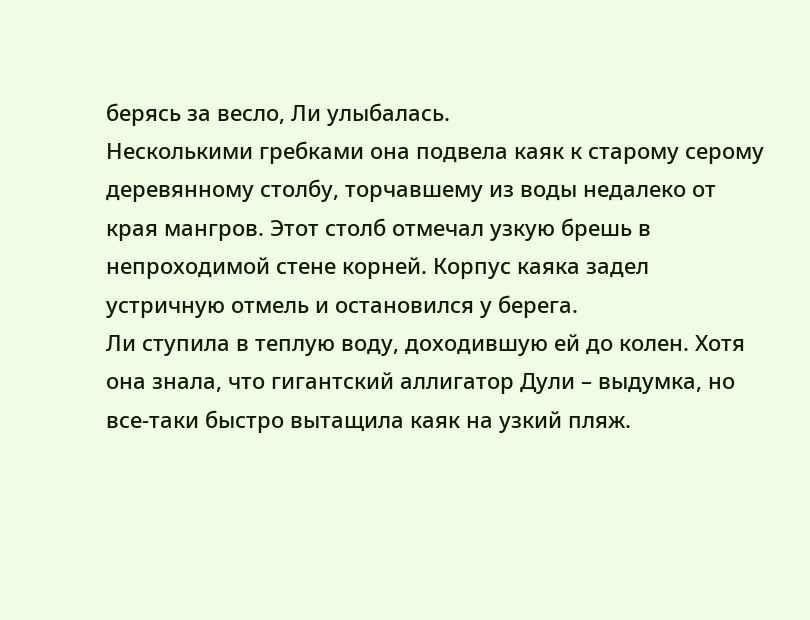берясь за весло, Ли улыбалась.
Несколькими гребками она подвела каяк к старому серому деревянному столбу, торчавшему из воды недалеко от края мангров. Этот столб отмечал узкую брешь в непроходимой стене корней. Корпус каяка задел устричную отмель и остановился у берега.
Ли ступила в теплую воду, доходившую ей до колен. Хотя она знала, что гигантский аллигатор Дули – выдумка, но все-таки быстро вытащила каяк на узкий пляж.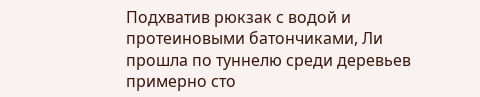Подхватив рюкзак с водой и протеиновыми батончиками, Ли прошла по туннелю среди деревьев примерно сто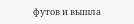футов и вышла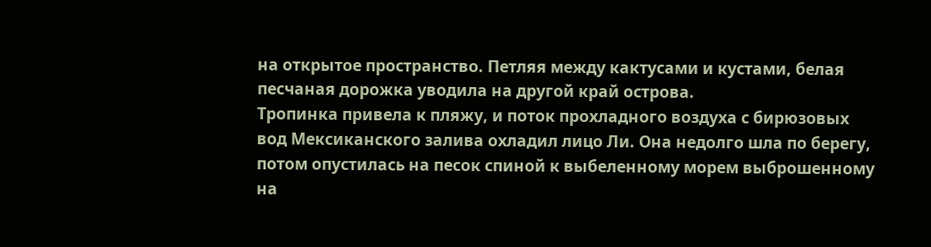на открытое пространство. Петляя между кактусами и кустами, белая песчаная дорожка уводила на другой край острова.
Тропинка привела к пляжу, и поток прохладного воздуха с бирюзовых вод Мексиканского залива охладил лицо Ли. Она недолго шла по берегу, потом опустилась на песок спиной к выбеленному морем выброшенному на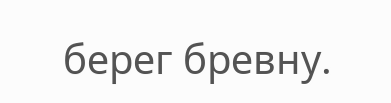берег бревну.